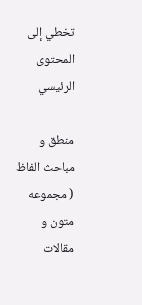تخطي إلى المحتوى الرئيسي

منطق و مباحث الفاظ ( مجموعه متون و مقالات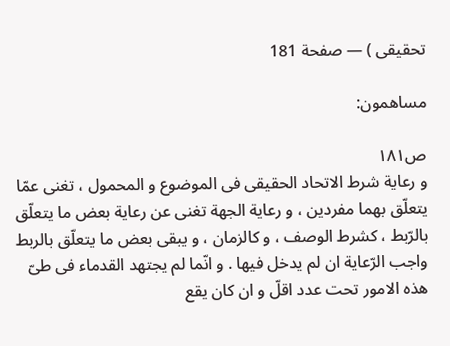تحقيقى ) — صفحة 181

مساهمون:

ص١٨١
و رعاية شرط الاتحاد الحقيقى فى الموضوع و المحمول ، تغنى عمّا يتعلّق بهما مفردين ، و رعاية الجهة تغنى عن رعاية بعض ما يتعلّق بالرّبط ، كشرط الوصف ، و كالزمان ، و يبقى بعض ما يتعلّق بالربط واجب الرّعاية ان لم يدخل فيها . و انّما لم يجتهد القدماء فى طىّ هذه الامور تحت عدد اقلّ و ان كان يقع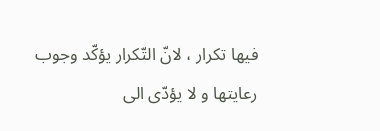فيها تكرار ، لانّ التّكرار يؤكّد وجوب رعايتها و لا يؤدّى الى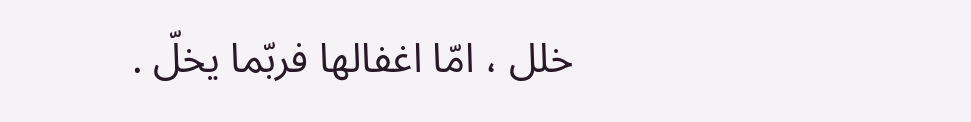خلل ، امّا اغفالها فربّما يخلّ .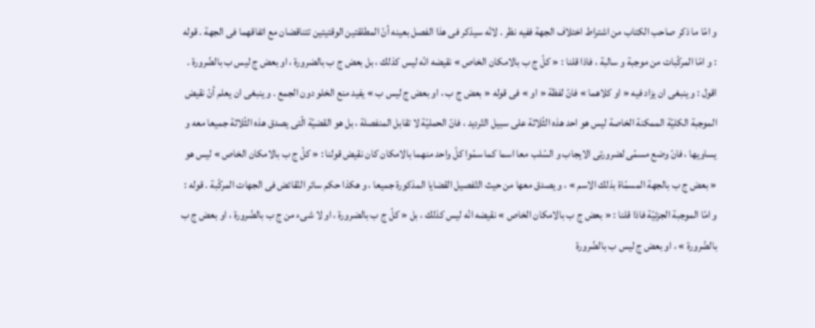و امّا ما ذكر صاحب الكتاب من اشتراط اختلاف الجهة ففيه نظر . لانّه سيذكر فى هذا الفصل بعينه أنّ المطلقتين الوقتيتين تتناقضان مع اتفاقهما فى الجهة . قوله : و امّا المركّبات من موجبة و سالبة ، فاذا قلنا : « كلّ ج ب بالامكان الخاص » نقيضه انّه ليس كذلك ، بل بعض ج ب بالضرورة ، او بعض ج ليس ب بالضّرورة . اقول : و ينبغى ان يزاد فيه « او كلاهما » فانّ لفظة « او » فى قوله « بعض ج ب ، او بعض ج ليس ب » يفيد منع الخلو دون الجمع . و ينبغى ان يعلم أنّ نقيض الموجبة الكليّة الممكنة الخاصة ليس هو احد هذه الثّلاثة على سبيل التّرديد ، فانّ الحمليّة لا تقابل المنفصلة ، بل هو القضيّة الّتى يصدق هذه الثّلاثة جميعا معه و يساويها ، فانّ وضع مسمّى لضرورتى الايجاب و السّلب معا اسما كما سمّوا كلّ واحد منهما بالامكان كان نقيض قولنا : « كلّ ج ب بالامكان الخاص » ليس هو « بعض ج ب بالجهة المسمّاة بذلك الاسم » ، و يصدق معها من حيث التّفصيل القضايا المذكورة جميعا ، و هكذا حكم سائر النّقائض فى الجهات المركّبة . قوله : و امّا الموجبة الجزئيّة فاذا قلنا : « بعض ج ب بالامكان الخاص » نقيضه انّه ليس كذلك ، بل « كلّ ج ب بالضرورة ، او لا شىء من ج ب بالضّرورة ، او بعض ج ب بالضّرورة » ، او بعض ج ليس ب بالضّرورة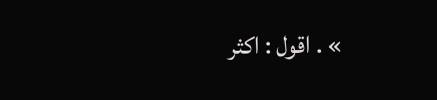» . اقول : اكثر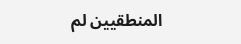المنطقيين لم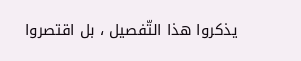يذكروا هذا التّفصيل ، بل اقتصروا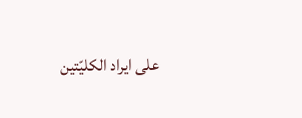على ايراد الكليّتين